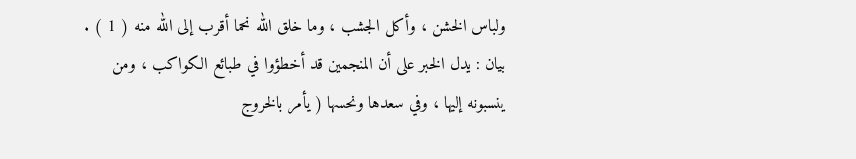ولباس الخشن ، وأكل الجشب ، وما خلق الله نحما أقرب إلى الله منه ( 1 ) .
بيان : يدل الخبر على أن المنجمين قد أخطؤوا في طبائع الكواكب ، ومن
ينسبونه إليها ، وفي سعدها ونحسها ( يأمر بالخروج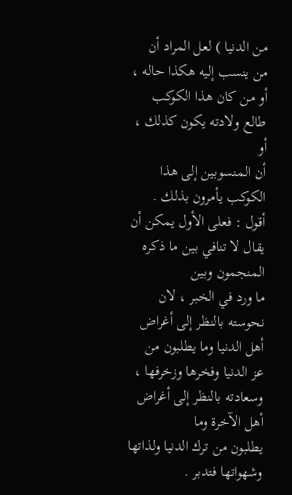من الدنيا ) لعل المراد أن
من ينسب إليه هكذا حاله ، أو من كان هذا الكوكب طالع ولادته يكون كذلك ، أو
أن المنسوبين إلى هذا الكوكب يأمرون بذلك .
أقول : فعلى الأول يمكن أن يقال لا تنافي بين ما ذكره المنجمون وبين
ما ورد في الخبر ، لان نحوسته بالنظر إلى أغراض أهل الدنيا وما يطلبون من
عز الدنيا وفخرها وزخرفها ، وسعادته بالنظر إلى أغراض أهل الآخرة وما
يطلبون من ترك الدنيا ولذاتها وشهواتها فتدبر .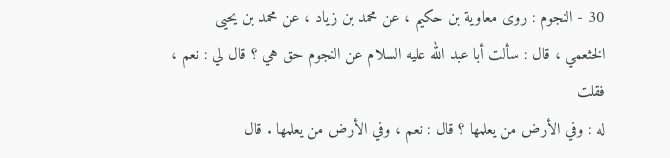30 - النجوم : روى معاوية بن حكيم ، عن محمد بن زياد ، عن محمد بن يحيى
الخثعمي ، قال : سألت أبا عبد الله عليه السلام عن النجوم حق هي ؟ قال لي : نعم ، فقلت
له : وفي الأرض من يعلمها ؟ قال : نعم ، وفي الأرض من يعلمها . قال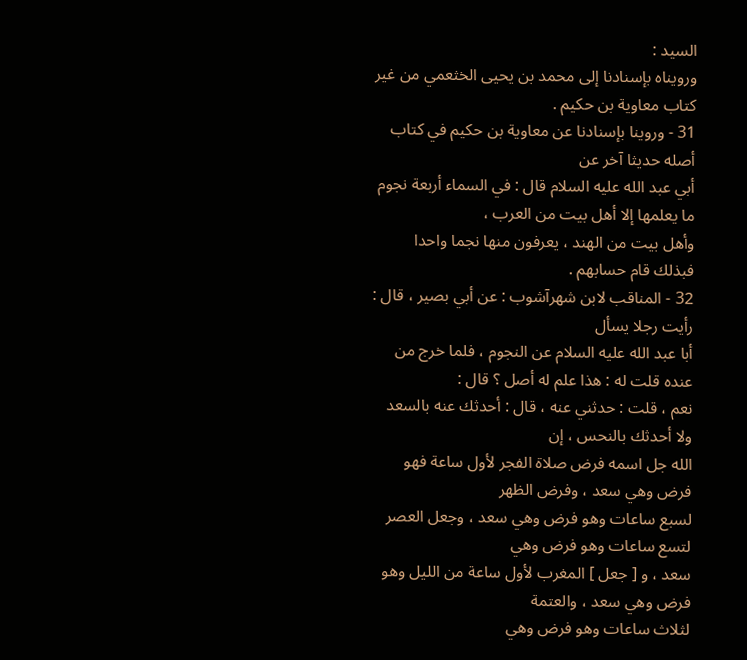السيد :
ورويناه بإسنادنا إلى محمد بن يحيى الخثعمي من غير كتاب معاوية بن حكيم .
31 - وروينا بإسنادنا عن معاوية بن حكيم في كتاب أصله حديثا آخر عن
أبي عبد الله عليه السلام قال : في السماء أربعة نجوم ما يعلمها إلا أهل بيت من العرب ،
وأهل بيت من الهند ، يعرفون منها نجما واحدا فبذلك قام حسابهم .
32 - المناقب لابن شهرآشوب : عن أبي بصير ، قال : رأيت رجلا يسأل
أبا عبد الله عليه السلام عن النجوم ، فلما خرج من عنده قلت له : هذا علم له أصل ؟ قال :
نعم ، قلت : حدثني عنه ، قال : أحدثك عنه بالسعد ولا أحدثك بالنحس ، إن
الله جل اسمه فرض صلاة الفجر لأول ساعة فهو فرض وهي سعد ، وفرض الظهر
لسبع ساعات وهو فرض وهي سعد ، وجعل العصر لتسع ساعات وهو فرض وهي
سعد ، و [ جعل ] المغرب لأول ساعة من الليل وهو فرض وهي سعد ، والعتمة
لثلاث ساعات وهو فرض وهي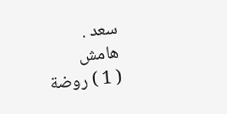سعد .
هامش
( 1 ) روضة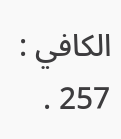الكافي : 257 .